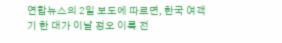연합뉴스의 2일 보도에 따르면, 한국 여객기 한 대가 이날 정오 이륙 전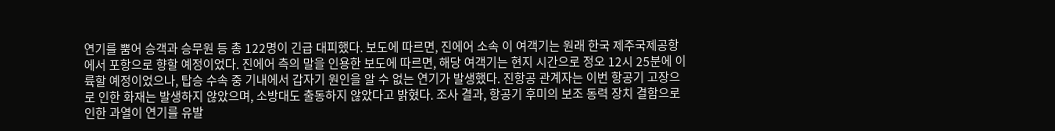연기를 뿜어 승객과 승무원 등 총 122명이 긴급 대피했다. 보도에 따르면, 진에어 소속 이 여객기는 원래 한국 제주국제공항에서 포항으로 향할 예정이었다. 진에어 측의 말을 인용한 보도에 따르면, 해당 여객기는 현지 시간으로 정오 12시 25분에 이륙할 예정이었으나, 탑승 수속 중 기내에서 갑자기 원인을 알 수 없는 연기가 발생했다. 진항공 관계자는 이번 항공기 고장으로 인한 화재는 발생하지 않았으며, 소방대도 출동하지 않았다고 밝혔다. 조사 결과, 항공기 후미의 보조 동력 장치 결함으로 인한 과열이 연기를 유발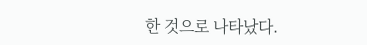한 것으로 나타났다.